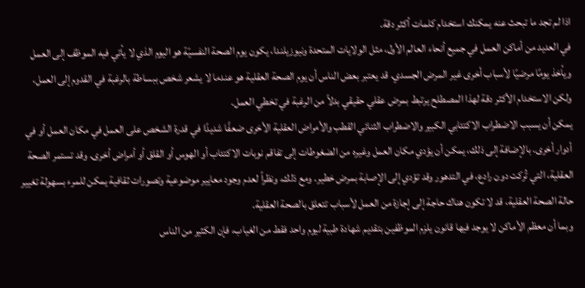اذا لم تجد ما تبحث عنه يمكنك استخدام كلمات أكثر دقة.
في العديد من أماكن العمل في جميع أنحاء العالم الأول، مثل الولايات المتحدة ونيوزيلندا، يكون يوم الصحة النفسيّة هو اليوم الذي لا يأتي فيه الموظف إلى العمل ويأخذ يومًا مرضيًا لأسباب أخرى غير المرض الجسدي. قد يعتبر بعض الناس أن يوم الصحة العقلية هو عندما لا يشعر شخص ببساطة بالرغبة في القدوم إلى العمل، ولكن الاستخدام الأكثر دقة لهذا المصطلح يرتبط بمرض عقلي حقيقي بدلاً من الرغبة في تخطي العمل.
يمكن أن يسبب الاضطراب الاكتئابي الكبير والاضطراب الثنائي القطب والأمراض العقلية الأخرى ضعفًا شديدًا في قدرة الشخص على العمل في مكان العمل أو في أدوار أخرى. بالإضافة إلى ذلك، يمكن أن يؤدي مكان العمل وغيره من الضغوطات إلى تفاقم نوبات الاكتئاب أو الهوس أو القلق أو أمراض أخرى. وقد تستمر الصحة العقلية، التي تُركت دون رادع، في التدهور وقد تؤدي إلى الإصابة بمرض خطير. ومع ذلك، ونظراً لعدم وجود معايير موضوعية وتصورات ثقافية يمكن للمرء بسهولة تغيير حالة الصحة العقلية، قد لا تكون هناك حاجة إلى إجازة من العمل لأسباب تتعلق بالصحة العقلية.
وبما أن معظم الأماكن لا يوجد فيها قانون يلزم الموظفين بتقديم شهادة طبية ليوم واحد فقط من الغياب، فإن الكثير من الناس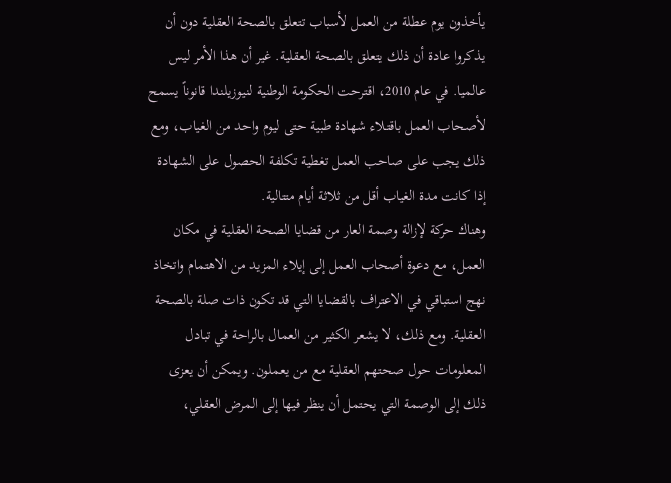يأخذون يوم عطلة من العمل لأسباب تتعلق بالصحة العقلية دون أن يذكروا عادة أن ذلك يتعلق بالصحة العقلية. غير أن هذا الأمر ليس عالميا. في عام 2010، اقترحت الحكومة الوطنية لنيوزيلندا قانوناً يسمح لأصحاب العمل باقتـلاء شهادة طبية حتى ليوم واحد من الغياب، ومع ذلك يجب على صاحب العمل تغطية تكلفة الحصول على الشهادة إذا كانت مدة الغياب أقل من ثلاثة أيام متتالية.
وهناك حركة لإزالة وصمة العار من قضايا الصحة العقلية في مكان العمل، مع دعوة أصحاب العمل إلى إيلاء المزيد من الاهتمام واتخاذ نهج استباقي في الاعتراف بالقضايا التي قد تكون ذات صلة بالصحة العقلية. ومع ذلك، لا يشعر الكثير من العمال بالراحة في تبادل المعلومات حول صحتهم العقلية مع من يعملون. ويمكن أن يعزى ذلك إلى الوصمة التي يحتمل أن ينظر فيها إلى المرض العقلي،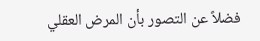فضلاً عن التصور بأن المرض العقلي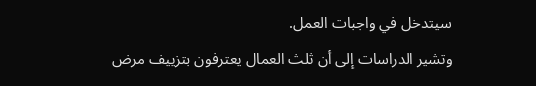سيتدخل في واجبات العمل.
وتشير الدراسات إلى أن ثلث العمال يعترفون بتزييف مرض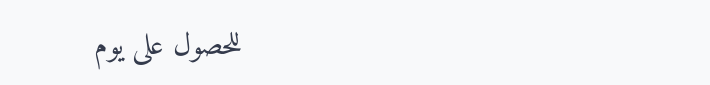للحصول على يوم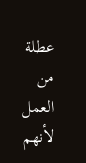عطلة من العمل لأنهم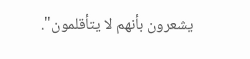يشعرون بأنهم لا يتأقلمون".